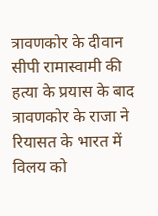त्रावणकोर के दीवान सीपी रामास्वामी की हत्या के प्रयास के बाद त्रावणकोर के राजा ने रियासत के भारत में विलय को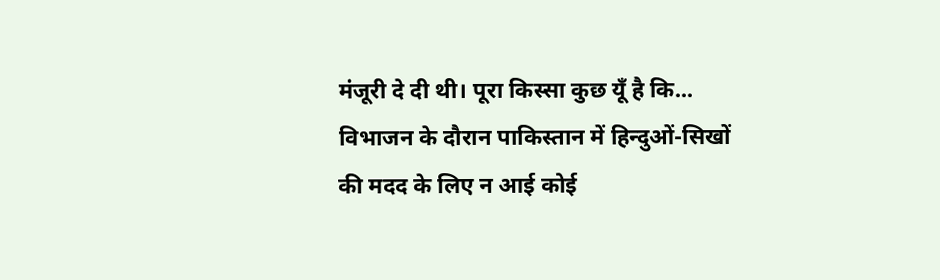मंजूरी दे दी थी। पूरा किस्सा कुछ यूँ है कि...
विभाजन के दौरान पाकिस्तान में हिन्दुओं-सिखों की मदद के लिए न आई कोई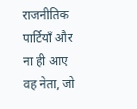राजनीतिक पार्टियाँ और ना ही आए वह नेता, जो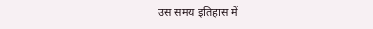उस समय इतिहास में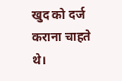खुद को दर्ज कराना चाहते थे।